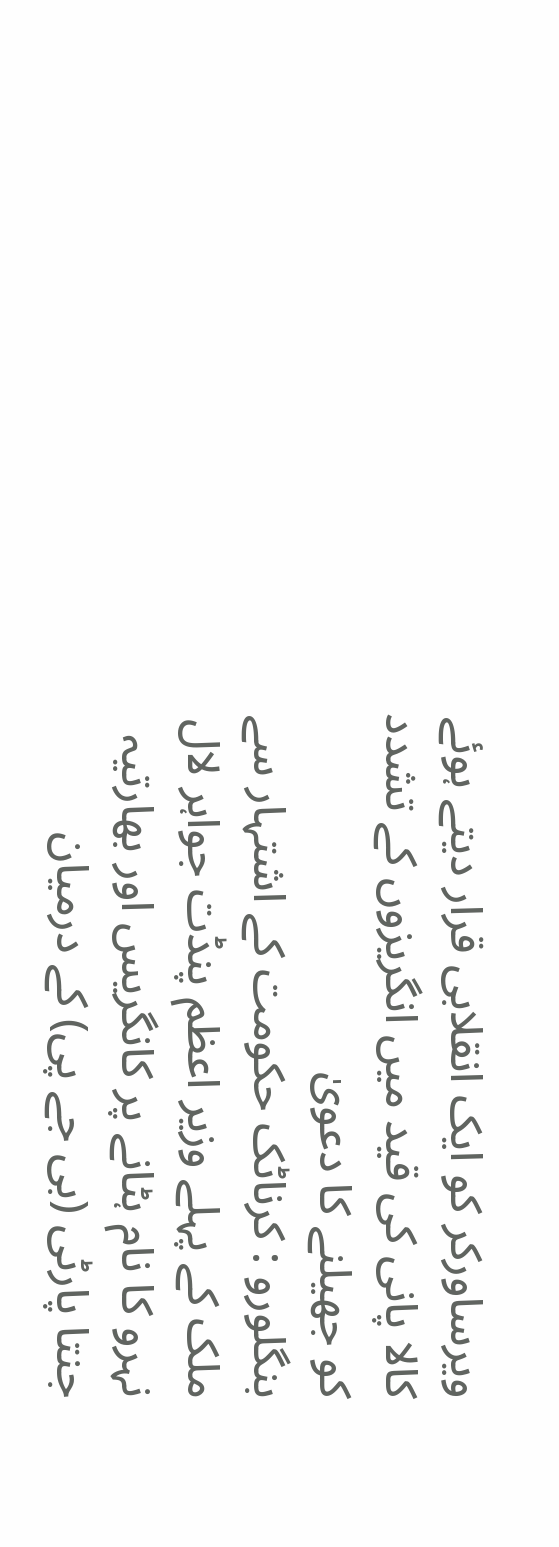ویرساورکر کو ایک انقلابی قرار دیتے ہوئے کالا پانی کی قید میں انگریزوں کے تشدد کو جھیلنے کا دعویٰ
بنگلورو : کرناٹک حکومت کے اشتہار سے ملک کے پہلے وزیر اعظم پنڈت جواہر لال نہرو کا نام ہٹانے پر کانگریس اور بھارتیہ جنتا پارٹی (بی جے پی) کے درمیان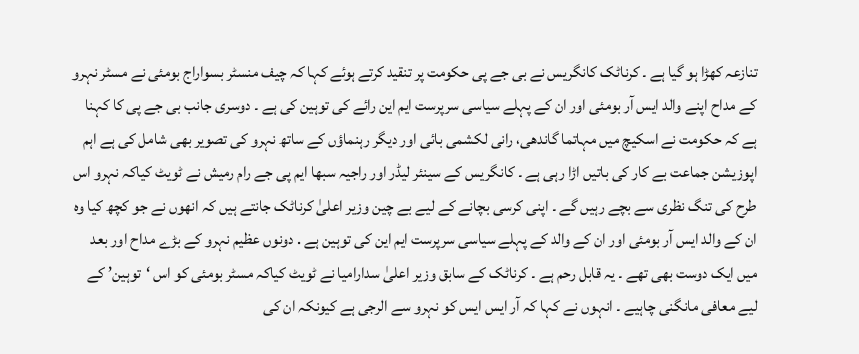تنازعہ کھڑا ہو گیا ہے ۔ کرناٹک کانگریس نے بی جے پی حکومت پر تنقید کرتے ہوئے کہا کہ چیف منسٹر بسواراج بومئی نے مسٹر نہرو کے مداح اپنے والد ایس آر بومئی اور ان کے پہلے سیاسی سرپرست ایم این رائے کی توہین کی ہے ۔ دوسری جانب بی جے پی کا کہنا ہے کہ حکومت نے اسکیچ میں مہاتما گاندھی، رانی لکشمی بائی اور دیگر رہنماؤں کے ساتھ نہرو کی تصویر بھی شامل کی ہے اہم اپوزیشن جماعت بے کار کی باتیں اڑا رہی ہے ۔ کانگریس کے سینئر لیڈر اور راجیہ سبھا ایم پی جے رام رمیش نے ٹویٹ کیاکہ نہرو اس طرح کی تنگ نظری سے بچے رہیں گے ۔ اپنی کرسی بچانے کے لیے بے چین وزیر اعلیٰ کرناٹک جانتے ہیں کہ انھوں نے جو کچھ کیا وہ ان کے والد ایس آر بومئی اور ان کے والد کے پہلے سیاسی سرپرست ایم این کی توہین ہے . دونوں عظیم نہرو کے بڑے مداح اور بعد میں ایک دوست بھی تھے ۔ یہ قابل رحم ہے ۔ کرناٹک کے سابق وزیر اعلیٰ سدارامیا نے ٹویٹ کیاکہ مسٹر بومئی کو اس ‘توہین’ کے لیے معافی مانگنی چاہیے ۔ انہوں نے کہا کہ آر ایس ایس کو نہرو سے الرجی ہے کیونکہ ان کی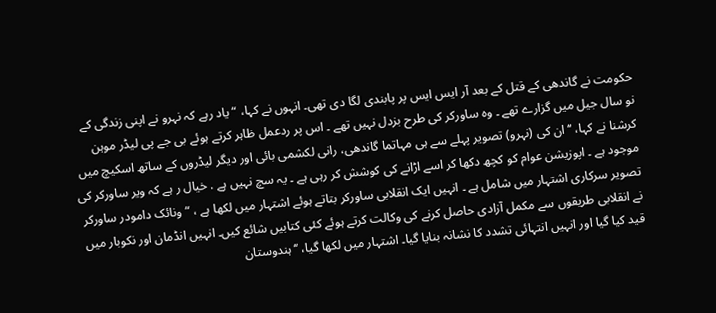حکومت نے گاندھی کے قتل کے بعد آر ایس ایس پر پابندی لگا دی تھی۔ انہوں نے کہا، “یاد رہے کہ نہرو نے اپنی زندگی کے نو سال جیل میں گزارے تھے ۔ وہ ساورکر کی طرح بزدل نہیں تھے ۔ اس پر ردعمل ظاہر کرتے ہوئے بی جے پی لیڈر موہن کرشنا نے کہا، ‘‘ان کی (نہرو) تصویر پہلے سے ہی مہاتما گاندھی، رانی لکشمی بائی اور دیگر لیڈروں کے ساتھ اسکیچ میں موجود ہے ۔ اپوزیشن عوام کو کچھ دکھا کر اسے اڑانے کی کوشش کر رہی ہے ۔ یہ سچ نہیں ہے . خیال ر ہے کہ ویر ساورکر کی تصویر سرکاری اشتہار میں شامل ہے ۔ انہیں ایک انقلابی ساورکر بتاتے ہوئے اشتہار میں لکھا ہے ، “ونائک دامودر ساورکر نے انقلابی طریقوں سے مکمل آزادی حاصل کرنے کی وکالت کرتے ہوئے کئی کتابیں شائع کیں۔ انہیں انڈمان اور نکوبار میں قید کیا گیا اور انہیں انتہائی تشدد کا نشانہ بنایا گیا۔ اشتہار میں لکھا گیا، ‘‘ہندوستان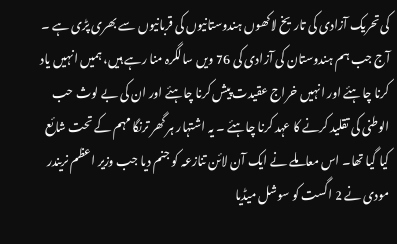کی تحریک آزادی کی تاریخ لاکھوں ہندوستانیوں کی قربانیوں سے بھری پڑی ہے ۔ آج جب ہم ہندوستان کی آزادی کی 76 ویں سالگرہ منا رہے ہیں، ہمیں انہیں یاد کرنا چاہئے اور انہیں خراج عقیدت پیش کرنا چاہئے اور ان کی بے لوث حب الوطنی کی تقلید کرنے کا عہد کرنا چاہئے ۔ یہ اشتہار ہر گھر ترنگا مہم کے تحت شائع کیا گیا تھا۔ اس معاملے نے ایک آن لائن تنازعہ کو جنم دیا جب وزیر اعظم نریندر مودی نے 2 اگست کو سوشل میڈیا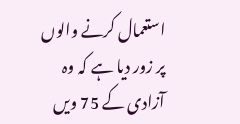استعمال کرنے والوں پر زور دیا ہے کہ وہ آزادی کے 75 ویں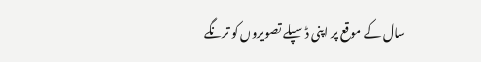سال کے موقع پر اپنی ڈسپلے تصویروں کو ترنگے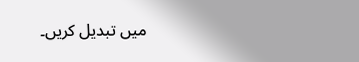میں تبدیل کریں۔